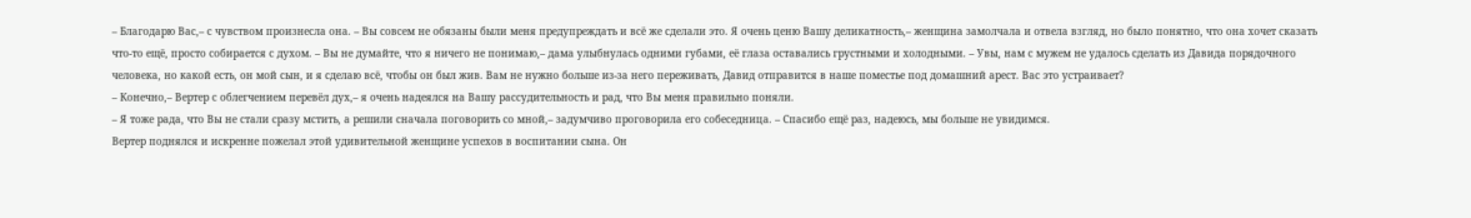– Благодарю Вас,– с чувством произнесла она. – Вы совсем не обязаны были меня предупреждать и всё же сделали это. Я очень ценю Вашу деликатность,– женщина замолчала и отвела взгляд, но было понятно, что она хочет сказать что-то ещё, просто собирается с духом. – Вы не думайте, что я ничего не понимаю,– дама улыбнулась одними губами, её глаза оставались грустными и холодными. – Увы, нам с мужем не удалось сделать из Давида порядочного человека, но какой есть, он мой сын, и я сделаю всё, чтобы он был жив. Вам не нужно больше из-за него переживать, Давид отправится в наше поместье под домашний арест. Вас это устраивает?
– Конечно,– Вертер с облегчением перевёл дух,– я очень надеялся на Вашу рассудительность и рад, что Вы меня правильно поняли.
– Я тоже рада, что Вы не стали сразу мстить, а решили сначала поговорить со мной,– задумчиво проговорила его собеседница. – Спасибо ещё раз, надеюсь, мы больше не увидимся.
Вертер поднялся и искренне пожелал этой удивительной женщине успехов в воспитании сына. Он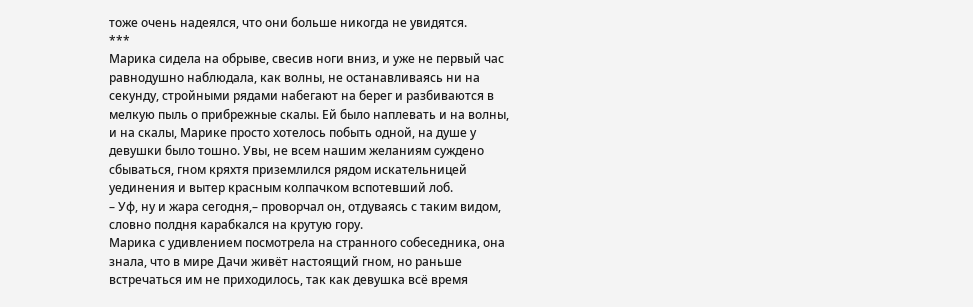тоже очень надеялся, что они больше никогда не увидятся.
***
Марика сидела на обрыве, свесив ноги вниз, и уже не первый час равнодушно наблюдала, как волны, не останавливаясь ни на секунду, стройными рядами набегают на берег и разбиваются в мелкую пыль о прибрежные скалы. Ей было наплевать и на волны, и на скалы, Марике просто хотелось побыть одной, на душе у девушки было тошно. Увы, не всем нашим желаниям суждено сбываться, гном кряхтя приземлился рядом искательницей уединения и вытер красным колпачком вспотевший лоб.
– Уф, ну и жара сегодня,– проворчал он, отдуваясь с таким видом, словно полдня карабкался на крутую гору.
Марика с удивлением посмотрела на странного собеседника, она знала, что в мире Дачи живёт настоящий гном, но раньше встречаться им не приходилось, так как девушка всё время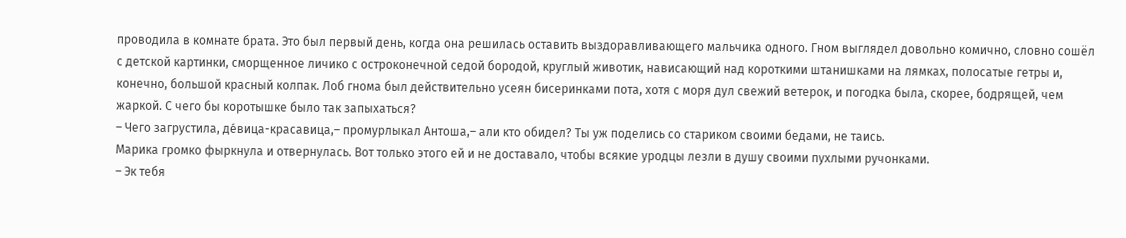проводила в комнате брата. Это был первый день, когда она решилась оставить выздоравливающего мальчика одного. Гном выглядел довольно комично, словно сошёл с детской картинки, сморщенное личико с остроконечной седой бородой, круглый животик, нависающий над короткими штанишками на лямках, полосатые гетры и, конечно, большой красный колпак. Лоб гнома был действительно усеян бисеринками пота, хотя с моря дул свежий ветерок, и погодка была, скорее, бодрящей, чем жаркой. С чего бы коротышке было так запыхаться?
– Чего загрустила, де́вица-красавица,– промурлыкал Антоша,– али кто обидел? Ты уж поделись со стариком своими бедами, не таись.
Марика громко фыркнула и отвернулась. Вот только этого ей и не доставало, чтобы всякие уродцы лезли в душу своими пухлыми ручонками.
– Эк тебя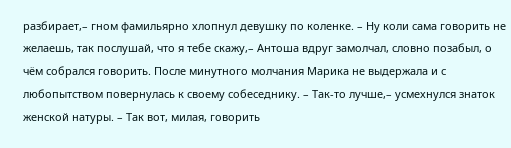разбирает,– гном фамильярно хлопнул девушку по коленке. – Ну коли сама говорить не желаешь, так послушай, что я тебе скажу,– Антоша вдруг замолчал, словно позабыл, о чём собрался говорить. После минутного молчания Марика не выдержала и с любопытством повернулась к своему собеседнику. – Так-то лучше,– усмехнулся знаток женской натуры. – Так вот, милая, говорить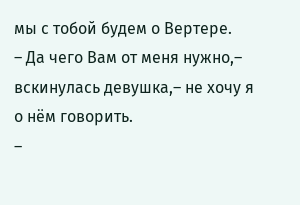мы с тобой будем о Вертере.
– Да чего Вам от меня нужно,– вскинулась девушка,– не хочу я о нём говорить.
–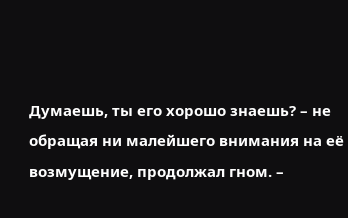Думаешь, ты его хорошо знаешь? – не обращая ни малейшего внимания на её возмущение, продолжал гном. –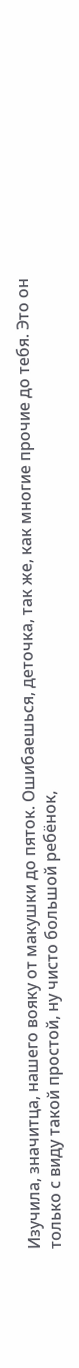Изучила, значитца, нашего вояку от макушки до пяток. Ошибаешься, деточка, так же, как многие прочие до тебя. Это он только с виду такой простой, ну чисто большой ребёнок,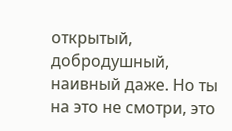открытый, добродушный, наивный даже. Но ты на это не смотри, это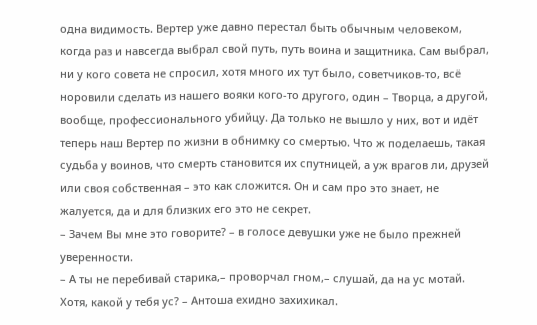одна видимость. Вертер уже давно перестал быть обычным человеком, когда раз и навсегда выбрал свой путь, путь воина и защитника. Сам выбрал, ни у кого совета не спросил, хотя много их тут было, советчиков-то, всё норовили сделать из нашего вояки кого-то другого, один – Творца, а другой, вообще, профессионального убийцу. Да только не вышло у них, вот и идёт теперь наш Вертер по жизни в обнимку со смертью. Что ж поделаешь, такая судьба у воинов, что смерть становится их спутницей, а уж врагов ли, друзей или своя собственная – это как сложится. Он и сам про это знает, не жалуется, да и для близких его это не секрет.
– Зачем Вы мне это говорите? – в голосе девушки уже не было прежней уверенности.
– А ты не перебивай старика,– проворчал гном,– слушай, да на ус мотай. Хотя, какой у тебя ус? – Антоша ехидно захихикал.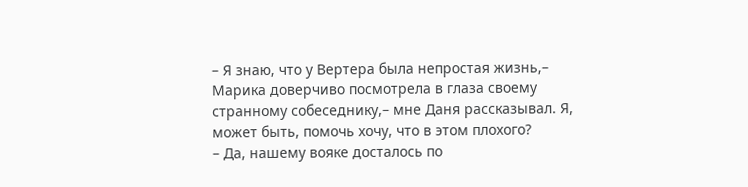– Я знаю, что у Вертера была непростая жизнь,– Марика доверчиво посмотрела в глаза своему странному собеседнику,– мне Даня рассказывал. Я, может быть, помочь хочу, что в этом плохого?
– Да, нашему вояке досталось по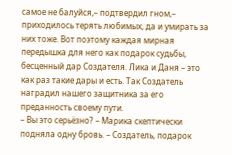самое не балуйся,– подтвердил гном,– приходилось терять любимых, да и умирать за них тоже. Вот поэтому каждая мирная передышка для него как подарок судьбы, бесценный дар Создателя. Лика и Даня – это как раз такие дары и есть. Так Создатель наградил нашего защитника за его преданность своему пути.
– Вы это серьёзно? – Марика скептически подняла одну бровь. – Создатель, подарок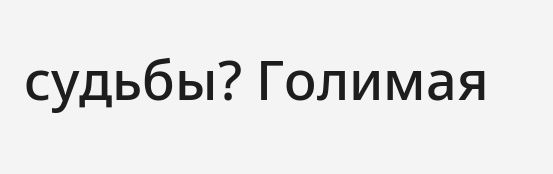судьбы? Голимая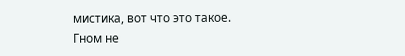мистика, вот что это такое.
Гном не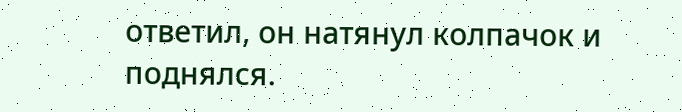ответил, он натянул колпачок и поднялся.